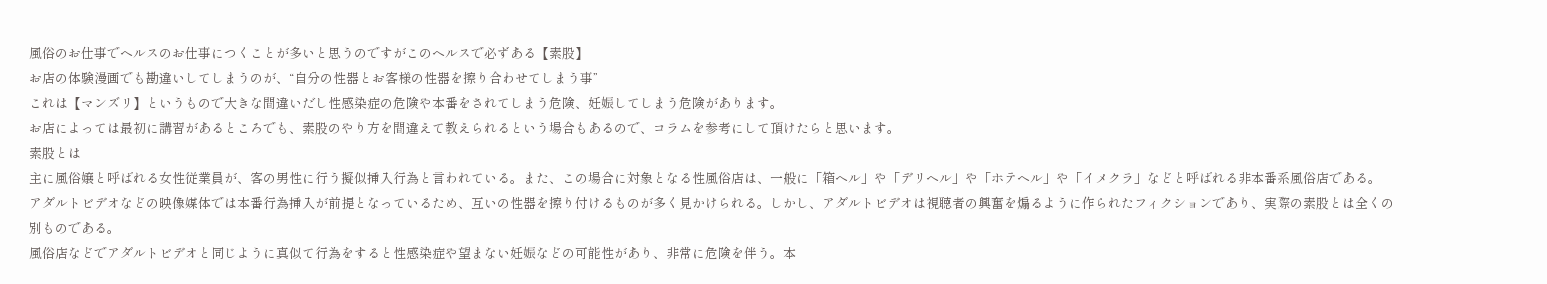風俗のお仕事でヘルスのお仕事につくことが多いと思うのですがこのヘルスで必ずある【素股】
お店の体験漫画でも勘違いしてしまうのが、“自分の性器とお客様の性器を擦り合わせてしまう事”
これは【マンズリ】というもので大きな間違いだし性感染症の危険や本番をされてしまう危険、妊娠してしまう危険があります。
お店によっては最初に講習があるところでも、素股のやり方を間違えて教えられるという場合もあるので、コラムを参考にして頂けたらと思います。
素股とは
主に風俗嬢と呼ばれる女性従業員が、客の男性に行う擬似挿入行為と言われている。また、この場合に対象となる性風俗店は、一般に「箱ヘル」や「デリヘル」や「ホテヘル」や「イメクラ」などと呼ばれる非本番系風俗店である。
アダルトビデオなどの映像媒体では本番行為挿入が前提となっているため、互いの性器を擦り付けるものが多く見かけられる。しかし、アダルトビデオは視聴者の興奮を煽るように作られたフィクションであり、実際の素股とは全くの別ものである。
風俗店などでアダルトビデオと同じように真似て行為をすると性感染症や望まない妊娠などの可能性があり、非常に危険を伴う。本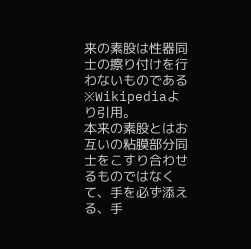来の素股は性器同士の擦り付けを行わないものである ※Wikipediaより引用。
本来の素股とはお互いの粘膜部分同士をこすり合わせるものではなくて、手を必ず添える、手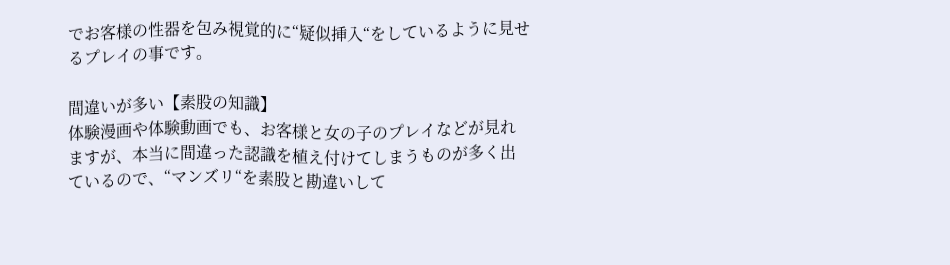でお客様の性器を包み視覚的に“疑似挿入“をしているように見せるプレイの事です。

間違いが多い【素股の知識】
体験漫画や体験動画でも、お客様と女の子のプレイなどが見れますが、本当に間違った認識を植え付けてしまうものが多く出ているので、“マンズリ“を素股と勘違いして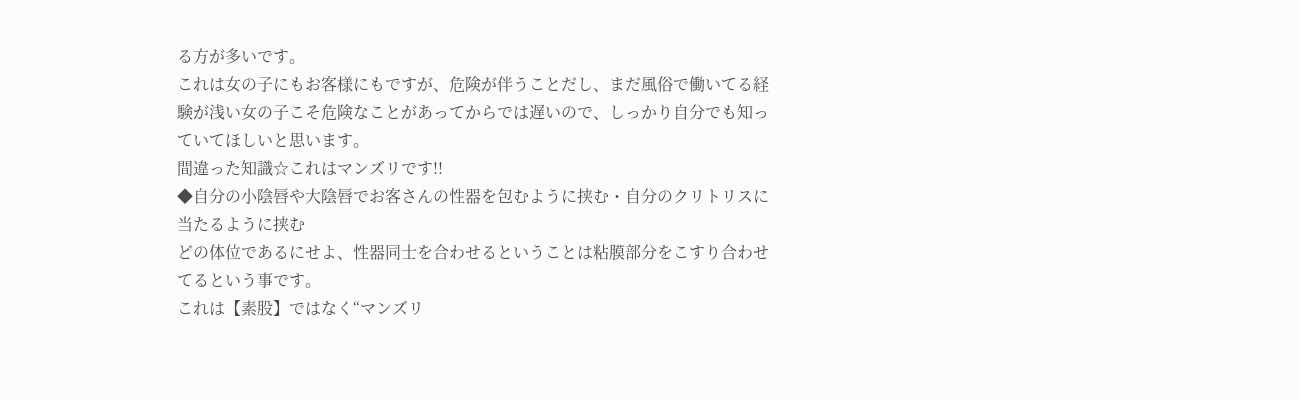る方が多いです。
これは女の子にもお客様にもですが、危険が伴うことだし、まだ風俗で働いてる経験が浅い女の子こそ危険なことがあってからでは遅いので、しっかり自分でも知っていてほしいと思います。
間違った知識☆これはマンズリです!!
◆自分の小陰唇や大陰唇でお客さんの性器を包むように挟む・自分のクリトリスに当たるように挟む
どの体位であるにせよ、性器同士を合わせるということは粘膜部分をこすり合わせてるという事です。
これは【素股】ではなく“マンズリ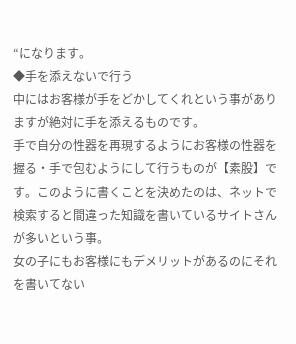“になります。
◆手を添えないで行う
中にはお客様が手をどかしてくれという事がありますが絶対に手を添えるものです。
手で自分の性器を再現するようにお客様の性器を握る・手で包むようにして行うものが【素股】です。このように書くことを決めたのは、ネットで検索すると間違った知識を書いているサイトさんが多いという事。
女の子にもお客様にもデメリットがあるのにそれを書いてない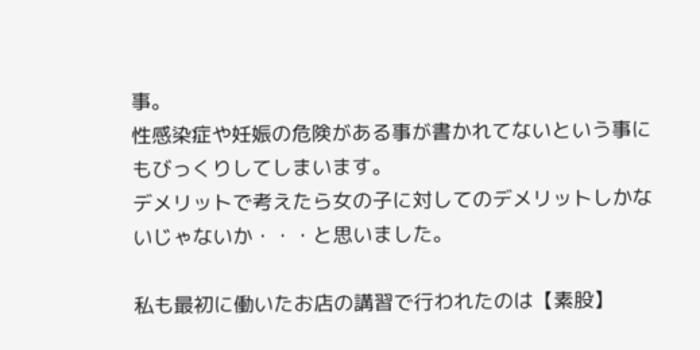事。
性感染症や妊娠の危険がある事が書かれてないという事にもびっくりしてしまいます。
デメリットで考えたら女の子に対してのデメリットしかないじゃないか・・・と思いました。

私も最初に働いたお店の講習で行われたのは【素股】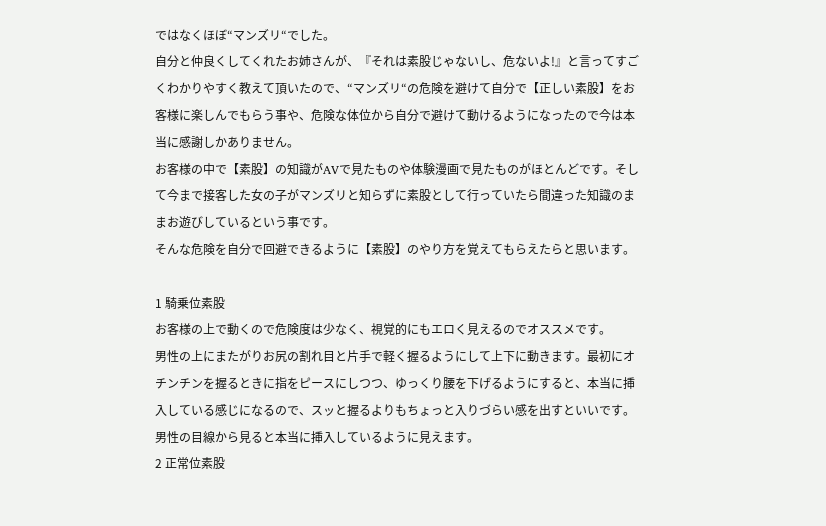ではなくほぼ“マンズリ“でした。
自分と仲良くしてくれたお姉さんが、『それは素股じゃないし、危ないよ!』と言ってすごくわかりやすく教えて頂いたので、“マンズリ“の危険を避けて自分で【正しい素股】をお客様に楽しんでもらう事や、危険な体位から自分で避けて動けるようになったので今は本当に感謝しかありません。
お客様の中で【素股】の知識がAVで見たものや体験漫画で見たものがほとんどです。そして今まで接客した女の子がマンズリと知らずに素股として行っていたら間違った知識のままお遊びしているという事です。
そんな危険を自分で回避できるように【素股】のやり方を覚えてもらえたらと思います。

1 騎乗位素股
お客様の上で動くので危険度は少なく、視覚的にもエロく見えるのでオススメです。
男性の上にまたがりお尻の割れ目と片手で軽く握るようにして上下に動きます。最初にオチンチンを握るときに指をピースにしつつ、ゆっくり腰を下げるようにすると、本当に挿入している感じになるので、スッと握るよりもちょっと入りづらい感を出すといいです。男性の目線から見ると本当に挿入しているように見えます。
2 正常位素股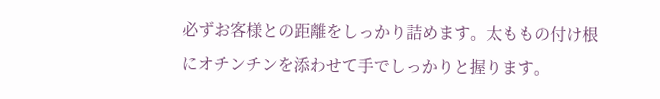必ずお客様との距離をしっかり詰めます。太ももの付け根にオチンチンを添わせて手でしっかりと握ります。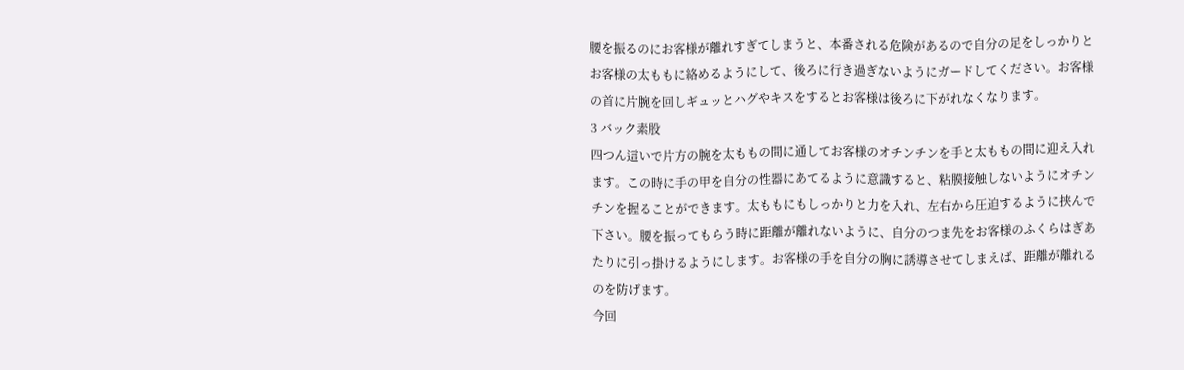腰を振るのにお客様が離れすぎてしまうと、本番される危険があるので自分の足をしっかりとお客様の太ももに絡めるようにして、後ろに行き過ぎないようにガードしてください。お客様の首に片腕を回しギュッとハグやキスをするとお客様は後ろに下がれなくなります。
3 バック素股
四つん這いで片方の腕を太ももの間に通してお客様のオチンチンを手と太ももの間に迎え入れます。この時に手の甲を自分の性器にあてるように意識すると、粘膜接触しないようにオチンチンを握ることができます。太ももにもしっかりと力を入れ、左右から圧迫するように挟んで下さい。腰を振ってもらう時に距離が離れないように、自分のつま先をお客様のふくらはぎあたりに引っ掛けるようにします。お客様の手を自分の胸に誘導させてしまえば、距離が離れるのを防げます。
今回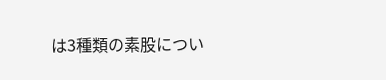は3種類の素股につい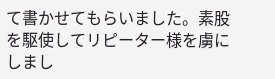て書かせてもらいました。素股を駆使してリピーター様を虜にしまし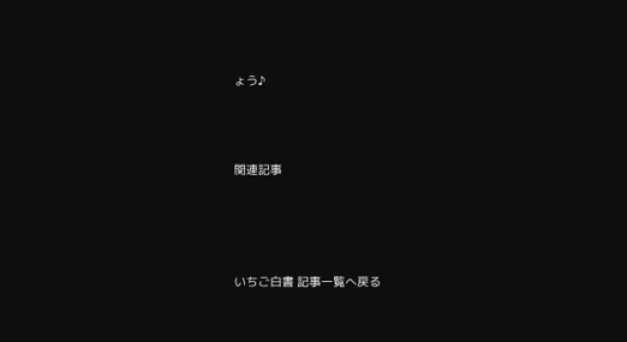ょう♪



関連記事




いちご白書 記事一覧へ戻る